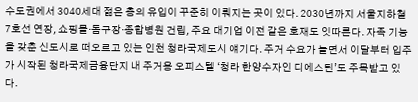수도권에서 3040세대 젊은 층의 유입이 꾸준히 이뤄지는 곳이 있다. 2030년까지 서울지하철 7호선 연장, 쇼핑몰·돔구장·종합병원 건립, 주요 대기업 이전 같은 호재도 잇따른다. 자족 기능을 갖춘 신도시로 떠오르고 있는 인천 청라국제도시 얘기다. 주거 수요가 늘면서 이달부터 입주가 시작된 청라국제금융단지 내 주거용 오피스텔 ‘청라 한양수자인 디에스틴’도 주목받고 있다.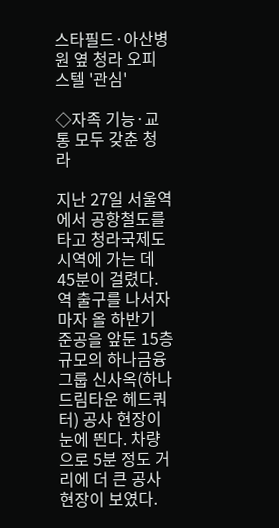스타필드·아산병원 옆 청라 오피스텔 '관심'

◇자족 기능·교통 모두 갖춘 청라

지난 27일 서울역에서 공항철도를 타고 청라국제도시역에 가는 데 45분이 걸렸다. 역 출구를 나서자마자 올 하반기 준공을 앞둔 15층 규모의 하나금융그룹 신사옥(하나드림타운 헤드쿼터) 공사 현장이 눈에 띈다. 차량으로 5분 정도 거리에 더 큰 공사 현장이 보였다.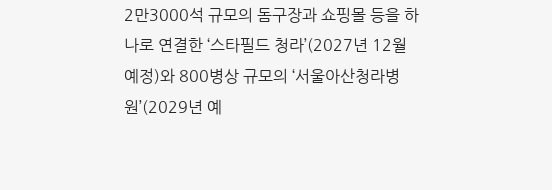2만3000석 규모의 돔구장과 쇼핑몰 등을 하나로 연결한 ‘스타필드 청라’(2027년 12월 예정)와 800병상 규모의 ‘서울아산청라병원’(2029년 예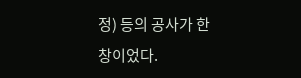정) 등의 공사가 한창이었다.